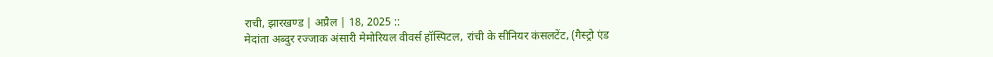राची, झारखण्ड | अप्रैल | 18, 2025 ::
मेदांता अब्दुर रज्जाक अंसारी मेमोरियल वीवर्स हॉस्पिटल, रांची के सीनियर कंसलटेंट, (गैस्ट्रो एंड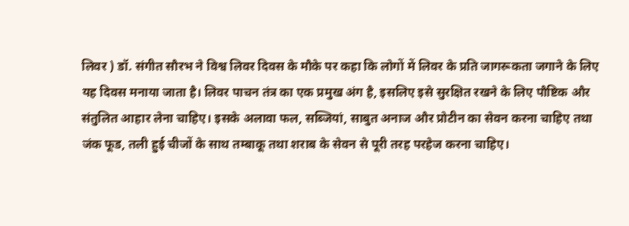लिवर ) डॉ. संगीत सौरभ ने विश्व लिवर दिवस के मौके पर कहा कि लोगों में लिवर के प्रति जागरूकता जगाने के लिए यह दिवस मनाया जाता है। लिवर पाचन तंत्र का एक प्रमुख अंग है, इसलिए इसे सुरक्षित रखने के लिए पौष्टिक और संतुलित आहार लेना चाहिए। इसके अलावा फल, सब्जियां, साबुत अनाज और प्रोटीन का सेवन करना चाहिए तथा जंक फूड, तली हुई चीजों के साथ तम्बाकू तथा शराब के सेवन से पूरी तरह परहेज करना चाहिए।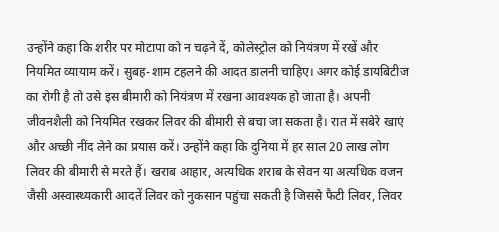उन्होंने कहा कि शरीर पर मोटापा को न चढ़ने दें, कोलेस्ट्रोल को नियंत्रण में रखें और नियमित व्यायाम करें। सुबह-शाम टहलने की आदत डालनी चाहिए। अगर कोई डायबिटीज का रोगी है तो उसे इस बीमारी को नियंत्रण में रखना आवश्यक हो जाता है। अपनी जीवनशैली को नियमित रखकर लिवर की बीमारी से बचा जा सकता है। रात में सबेरे खाएं और अच्छी नींद लेने का प्रयास करें। उन्होंने कहा कि दुनिया में हर साल 20 लाख लोग लिवर की बीमारी से मरते हैं। खराब आहार, अत्यधिक शराब के सेवन या अत्यधिक वजन जैसी अस्वास्थ्यकारी आदतें लिवर को नुकसान पहुंचा सकती है जिससे फैटी लिवर, लिवर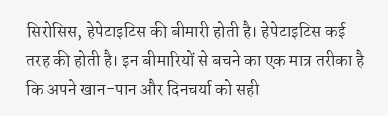सिरोसिस, हेपेटाइटिस की बीमारी होती है। हेपेटाइटिस कई तरह की होती है। इन बीमारियों से बचने का एक मात्र तरीका है कि अपने खान-पान और दिनचर्या को सही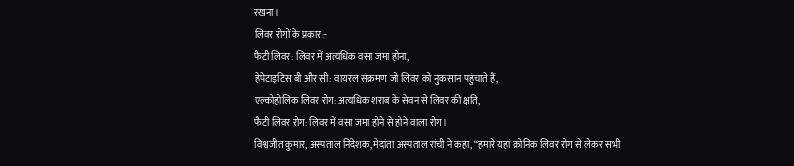रखना।
लिवर रोगों के प्रकार:-
फैटी लिवर: लिवर में अत्यधिक वसा जमा होना,
हेपेटाइटिस बी और सी: वायरल संक्रमण जो लिवर को नुकसान पहुंचाते हैं,
एल्कोहोलिक लिवर रोग: अत्यधिक शराब के सेवन से लिवर की क्षति,
फैटी लिवर रोग: लिवर में वसा जमा होने से होने वाला रोग।
विश्वजीत कुमार, अस्पताल निदेशक, मेदांता अस्पताल रांची ने कहा, “हमारे यहां क्रोनिक लिवर रोग से लेकर सभी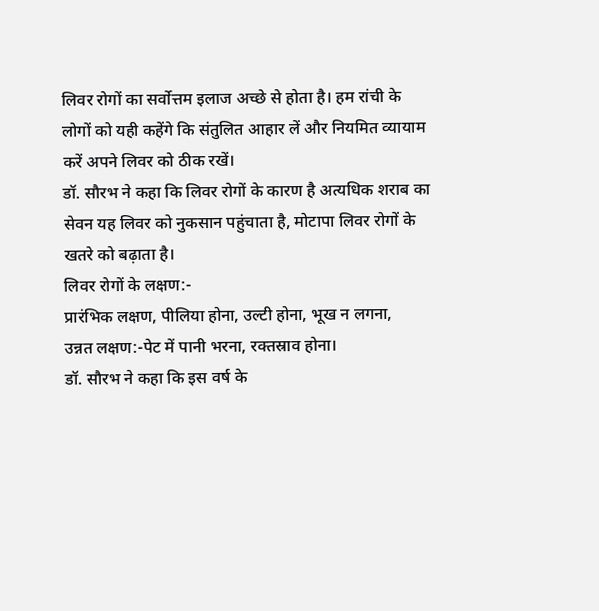लिवर रोगों का सर्वोत्तम इलाज अच्छे से होता है। हम रांची के लोगों को यही कहेंगे कि संतुलित आहार लें और नियमित व्यायाम करें अपने लिवर को ठीक रखें।
डॉ. सौरभ ने कहा कि लिवर रोगों के कारण है अत्यधिक शराब का सेवन यह लिवर को नुकसान पहुंचाता है, मोटापा लिवर रोगों के खतरे को बढ़ाता है।
लिवर रोगों के लक्षण:-
प्रारंभिक लक्षण, पीलिया होना, उल्टी होना, भूख न लगना,
उन्नत लक्षण:-पेट में पानी भरना, रक्तस्राव होना।
डॉ. सौरभ ने कहा कि इस वर्ष के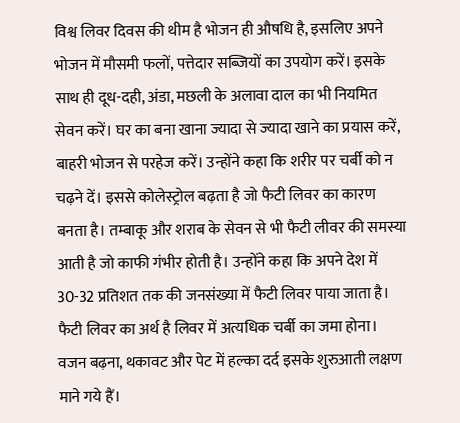विश्व लिवर दिवस की थीम है भोजन ही औषधि है, इसलिए अपने भोजन में मौसमी फलों, पत्तेदार सब्जियों का उपयोग करें। इसके साथ ही दूध-दही, अंडा, मछली के अलावा दाल का भी नियमित सेवन करें। घर का बना खाना ज्यादा से ज्यादा खाने का प्रयास करें, बाहरी भोजन से परहेज करें। उन्होंने कहा कि शरीर पर चर्बी को न चढ़ने दें। इससे कोलेस्ट्रोल बढ़ता है जो फैटी लिवर का कारण बनता है। तम्बाकू और शराब के सेवन से भी फैटी लीवर की समस्या आती है जो काफी गंभीर होती है। उन्होंने कहा कि अपने देश में 30-32 प्रतिशत तक की जनसंख्या में फैटी लिवर पाया जाता है। फैटी लिवर का अर्थ है लिवर में अत्यधिक चर्बी का जमा होना। वजन बढ़ना, थकावट और पेट में हल्का दर्द इसके शुरुआती लक्षण माने गये हैं।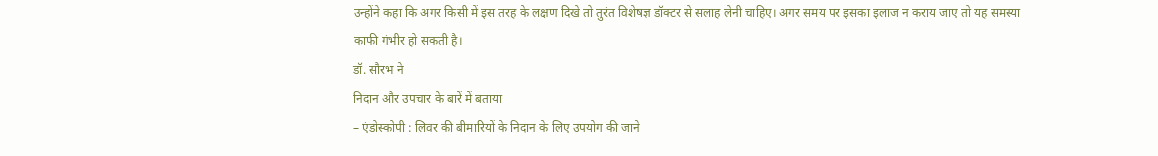उन्होंने कहा कि अगर किसी में इस तरह के लक्षण दिखे तो तुरंत विशेषज्ञ डॉक्टर से सलाह लेनी चाहिए। अगर समय पर इसका इलाज न कराय जाए तो यह समस्या काफी गंभीर हो सकती है।
डॉ. सौरभ ने
निदान और उपचार के बारें में बताया
– एंडोस्कोपी : लिवर की बीमारियों के निदान के लिए उपयोग की जाने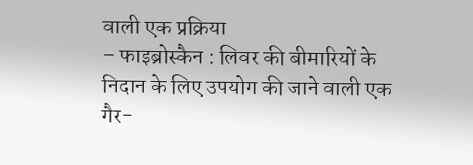वाली एक प्रक्रिया
– फाइब्रोस्कैन : लिवर की बीमारियों के निदान के लिए उपयोग की जाने वाली एक गैर-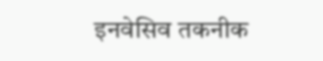इनवेसिव तकनीक